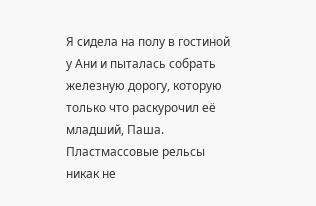Я сидела на полу в гостиной у Ани и пыталась собрать железную дорогу, которую только что раскурочил её младший, Паша. Пластмассовые рельсы никак не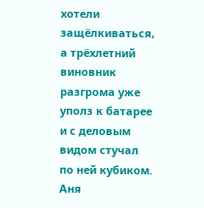хотели защёлкиваться, а трёхлетний виновник разгрома уже уполз к батарее и с деловым видом стучал по ней кубиком. Аня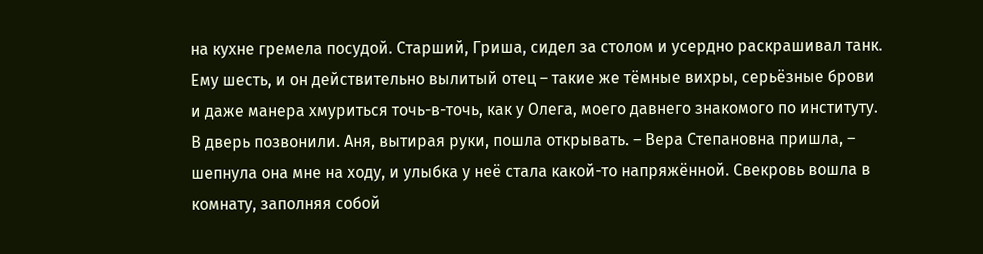на кухне гремела посудой. Старший, Гриша, сидел за столом и усердно раскрашивал танк. Ему шесть, и он действительно вылитый отец – такие же тёмные вихры, серьёзные брови и даже манера хмуриться точь-в-точь, как у Олега, моего давнего знакомого по институту. В дверь позвонили. Аня, вытирая руки, пошла открывать. – Вера Степановна пришла, – шепнула она мне на ходу, и улыбка у неё стала какой-то напряжённой. Свекровь вошла в комнату, заполняя собой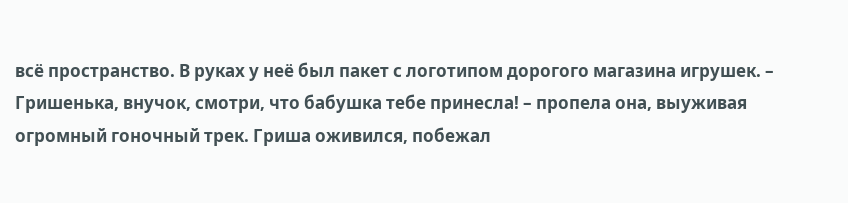всё пространство. В руках у неё был пакет с логотипом дорогого магазина игрушек. – Гришенька, внучок, смотри, что бабушка тебе принесла! – пропела она, выуживая огромный гоночный трек. Гриша оживился, побежал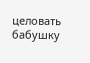целовать бабушку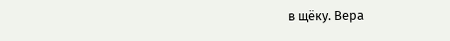в щёку. Вера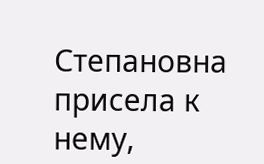Степановна присела к нему,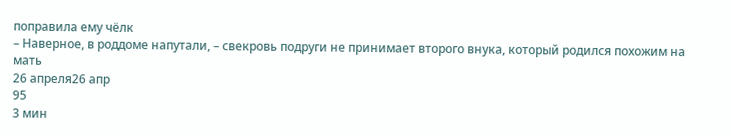поправила ему чёлк
– Наверное, в роддоме напутали, – свекровь подруги не принимает второго внука, который родился похожим на мать
26 апреля26 апр
95
3 мин